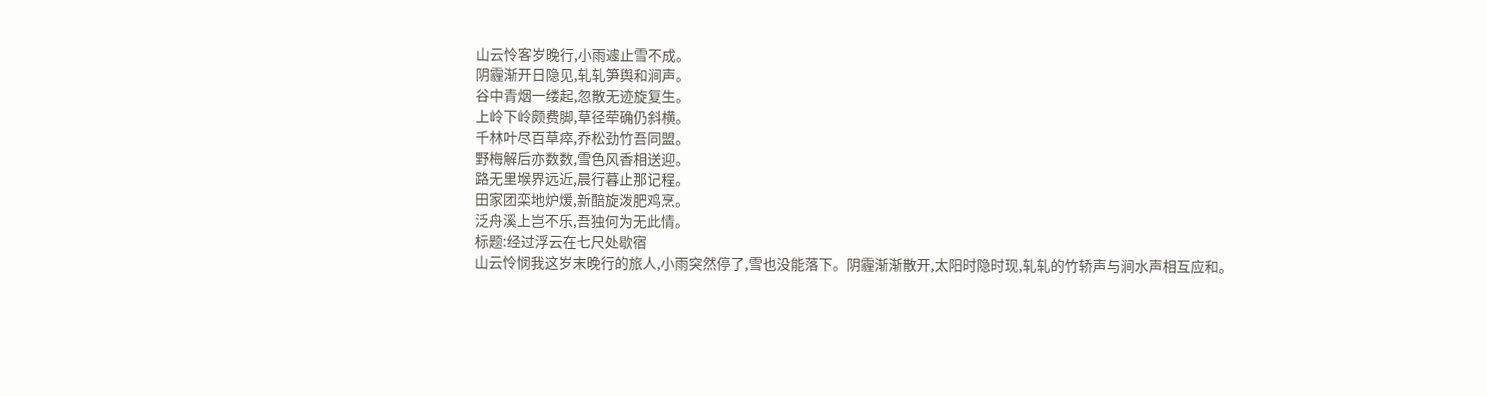山云怜客岁晚行,小雨遽止雪不成。
阴霾渐开日隐见,轧轧笋舆和涧声。
谷中青烟一缕起,忽散无迹旋复生。
上岭下岭颇费脚,草径荦确仍斜横。
千林叶尽百草瘁,乔松劲竹吾同盟。
野梅解后亦数数,雪色风香相送迎。
路无里堠界远近,晨行暮止那记程。
田家团栾地炉煖,新醅旋泼肥鸡烹。
泛舟溪上岂不乐,吾独何为无此情。
标题:经过浮云在七尺处歇宿
山云怜悯我这岁末晚行的旅人,小雨突然停了,雪也没能落下。阴霾渐渐散开,太阳时隐时现,轧轧的竹轿声与涧水声相互应和。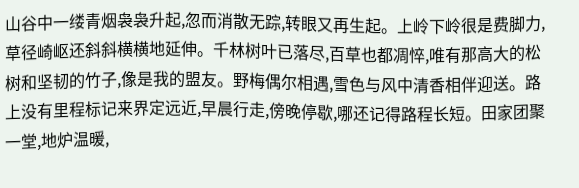山谷中一缕青烟袅袅升起,忽而消散无踪,转眼又再生起。上岭下岭很是费脚力,草径崎岖还斜斜横横地延伸。千林树叶已落尽,百草也都凋悴,唯有那高大的松树和坚韧的竹子,像是我的盟友。野梅偶尔相遇,雪色与风中清香相伴迎送。路上没有里程标记来界定远近,早晨行走,傍晚停歇,哪还记得路程长短。田家团聚一堂,地炉温暖,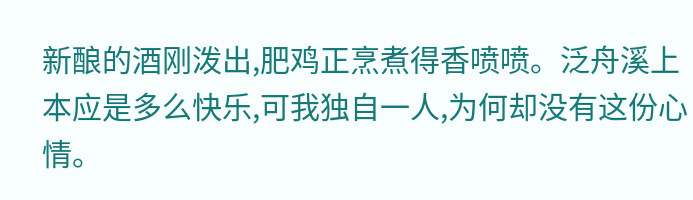新酿的酒刚泼出,肥鸡正烹煮得香喷喷。泛舟溪上本应是多么快乐,可我独自一人,为何却没有这份心情。